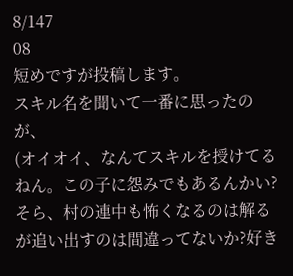8/147
08
短めですが投稿します。
スキル名を聞いて一番に思ったのが、
(オイオイ、なんてスキルを授けてるねん。この子に怨みでもあるんかい?そら、村の連中も怖くなるのは解るが追い出すのは間違ってないか?好き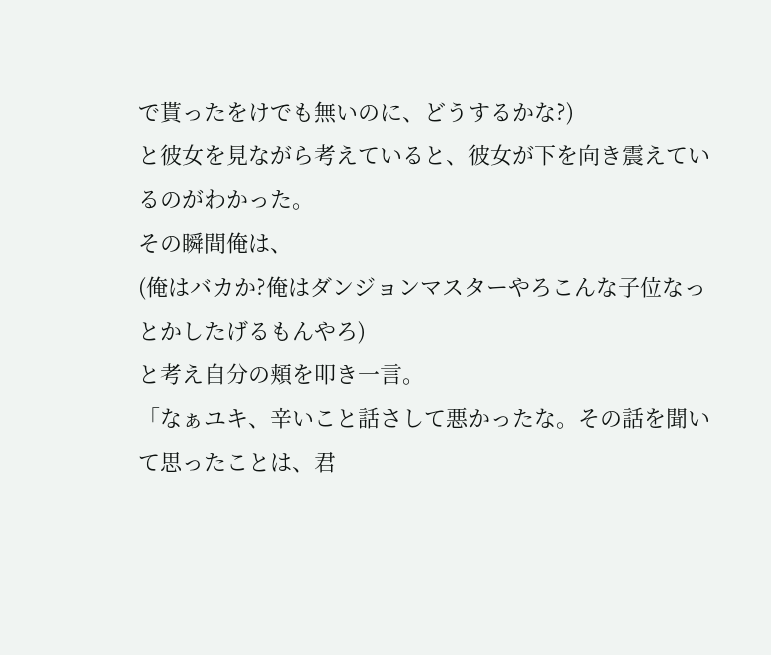で貰ったをけでも無いのに、どうするかな?)
と彼女を見ながら考えていると、彼女が下を向き震えているのがわかった。
その瞬間俺は、
(俺はバカか?俺はダンジョンマスターやろこんな子位なっとかしたげるもんやろ)
と考え自分の頬を叩き一言。
「なぁユキ、辛いこと話さして悪かったな。その話を聞いて思ったことは、君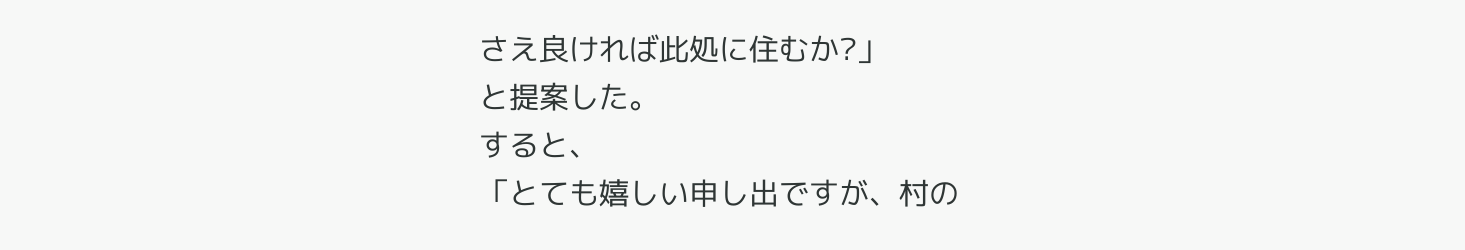さえ良ければ此処に住むか?」
と提案した。
すると、
「とても嬉しい申し出ですが、村の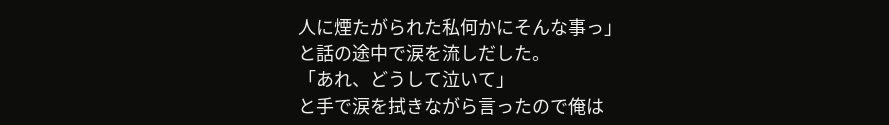人に煙たがられた私何かにそんな事っ」
と話の途中で涙を流しだした。
「あれ、どうして泣いて」
と手で涙を拭きながら言ったので俺は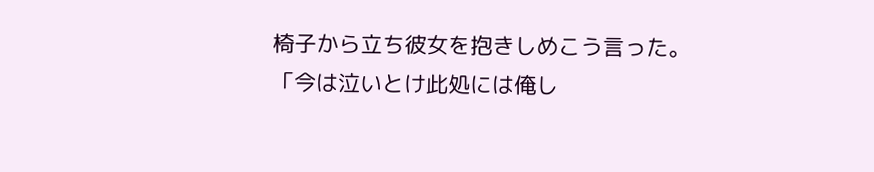椅子から立ち彼女を抱きしめこう言った。
「今は泣いとけ此処には俺し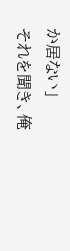か居ない」
それを聞き、俺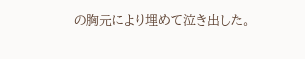の胸元により埋めて泣き出した。